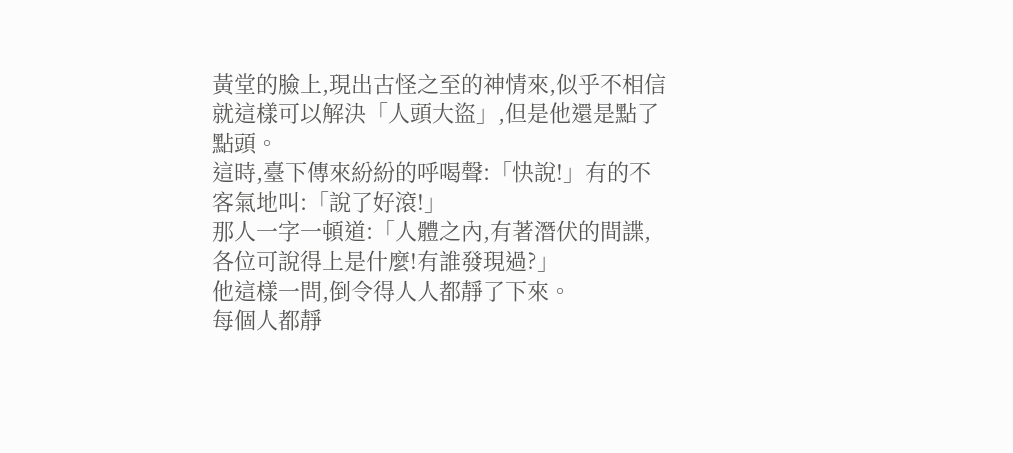黃堂的臉上,現出古怪之至的神情來,似乎不相信就這樣可以解決「人頭大盜」,但是他還是點了點頭。
這時,臺下傳來紛紛的呼喝聲:「快說!」有的不客氣地叫:「說了好滾!」
那人一字一頓道:「人體之內,有著潛伏的間諜,各位可說得上是什麼!有誰發現過?」
他這樣一問,倒令得人人都靜了下來。
每個人都靜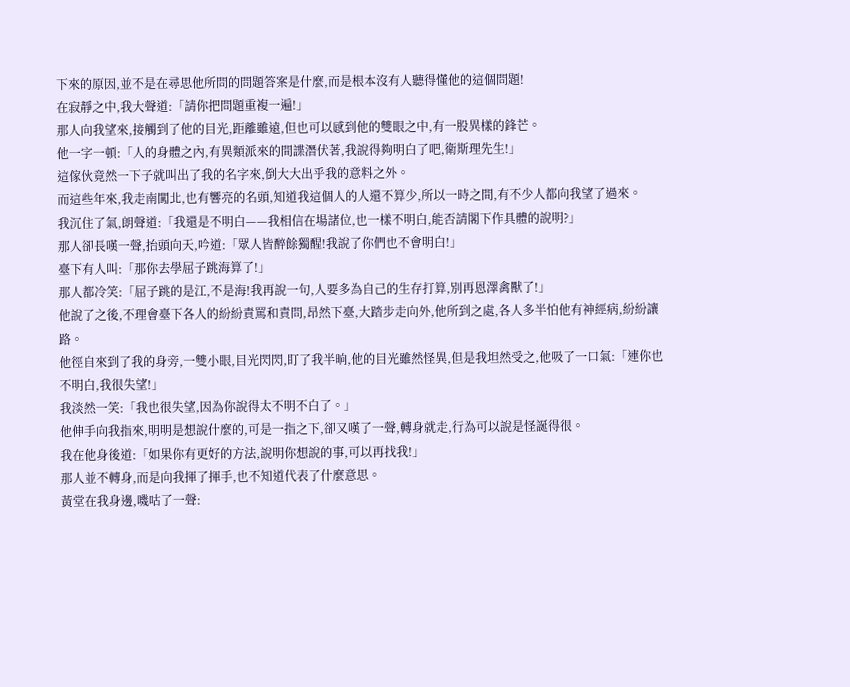下來的原因,並不是在尋思他所問的問題答案是什麼,而是根本沒有人聽得懂他的這個問題!
在寂靜之中,我大聲道:「請你把問題重複一遍!」
那人向我望來,接觸到了他的目光,距離雖遠,但也可以感到他的雙眼之中,有一股異樣的鋒芒。
他一字一頓:「人的身體之內,有異類派來的間諜潛伏著,我說得夠明白了吧,衛斯理先生!」
這傢伙竟然一下子就叫出了我的名字來,倒大大出乎我的意料之外。
而這些年來,我走南闖北,也有響亮的名頭,知道我這個人的人還不算少,所以一時之間,有不少人都向我望了過來。
我沉住了氣,朗聲道:「我還是不明白——我相信在場諸位,也一樣不明白,能否請閣下作具體的說明?」
那人卻長嘆一聲,抬頭向天,吟道:「眾人皆醉餘獨醒!我說了你們也不會明白!」
臺下有人叫:「那你去學屈子跳海算了!」
那人都冷笑:「屈子跳的是江,不是海!我再說一句,人要多為自己的生存打算,別再恩澤禽獸了!」
他說了之後,不理會臺下各人的紛紛責罵和責問,昂然下臺,大踏步走向外,他所到之處,各人多半怕他有神經病,紛紛讓路。
他徑自來到了我的身旁,一雙小眼,目光閃閃,盯了我半晌,他的目光雖然怪異,但是我坦然受之,他吸了一口氣:「連你也不明白,我很失望!」
我淡然一笑:「我也很失望,因為你說得太不明不白了。」
他伸手向我指來,明明是想說什麼的,可是一指之下,卻又嘆了一聲,轉身就走,行為可以說是怪誕得很。
我在他身後道:「如果你有更好的方法,說明你想說的事,可以再找我!」
那人並不轉身,而是向我揮了揮手,也不知道代表了什麼意思。
黃堂在我身邊,嘰咕了一聲: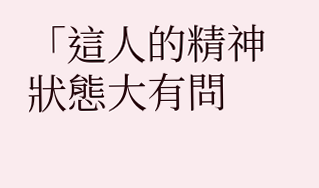「這人的精神狀態大有問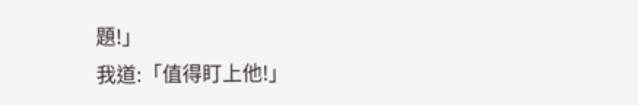題!」
我道:「值得盯上他!」